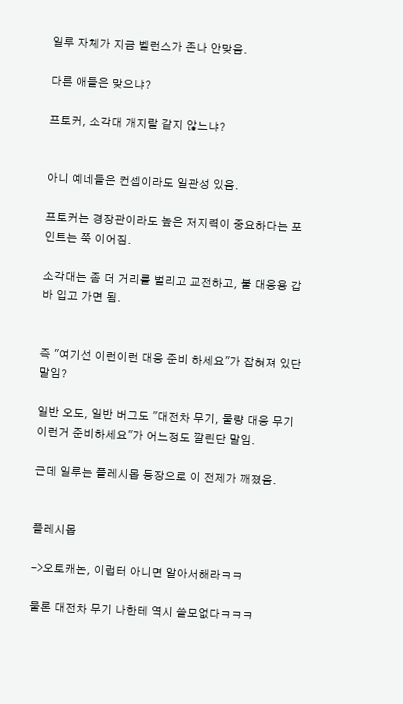일루 자체가 지금 벨런스가 존나 안맞음.

다른 애들은 맞으냐?

프토커, 소각대 개지랄 같지 않느냐?


아니 예네들은 컨셉이라도 일관성 있음.

프토커는 경장관이라도 높은 저지력이 중요하다는 포인트는 쭉 이어짐.

소각대는 좀 더 거리를 벌리고 교전하고, 불 대응용 갑바 입고 가면 됨.


즉 "여기선 이런이런 대응 준비 하세요"가 잡혀져 있단 말임?

일반 오도, 일반 버그도 "대전차 무기, 물량 대응 무기 이런거 준비하세요"가 어느정도 깔린단 말임.

근데 일루는 플레시몹 등장으로 이 전제가 깨졌음.


플레시몹

->오토캐논, 이럽터 아니면 알아서해라ㅋㅋ

물론 대전차 무기 나한테 역시 쓸모없다ㅋㅋㅋ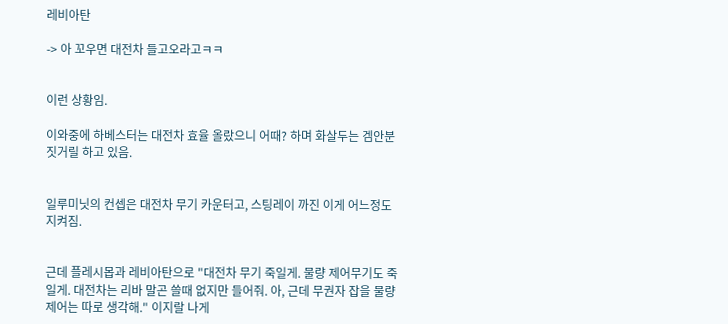레비아탄

-> 아 꼬우면 대전차 들고오라고ㅋㅋ


이런 상황임.

이와중에 하베스터는 대전차 효율 올랐으니 어때? 하며 화살두는 겜안분 짓거릴 하고 있음.


일루미닛의 컨셉은 대전차 무기 카운터고, 스팅레이 까진 이게 어느정도 지켜짐.


근데 플레시몹과 레비아탄으로 "대전차 무기 죽일게. 물량 제어무기도 죽일게. 대전차는 리바 말곤 쓸때 없지만 들어줘. 아, 근데 무권자 잡을 물량 제어는 따로 생각해." 이지랄 나게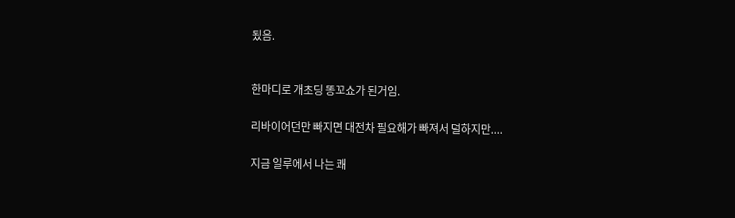됬음.


한마디로 개초딩 똥꼬쇼가 된거임.

리바이어던만 빠지면 대전차 필요해가 빠져서 덜하지만....

지금 일루에서 나는 쾌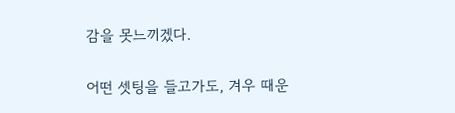감을 못느끼겠다.

어떤 셋팅을 들고가도, 겨우 때운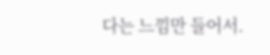다는 느낌만 들어서.